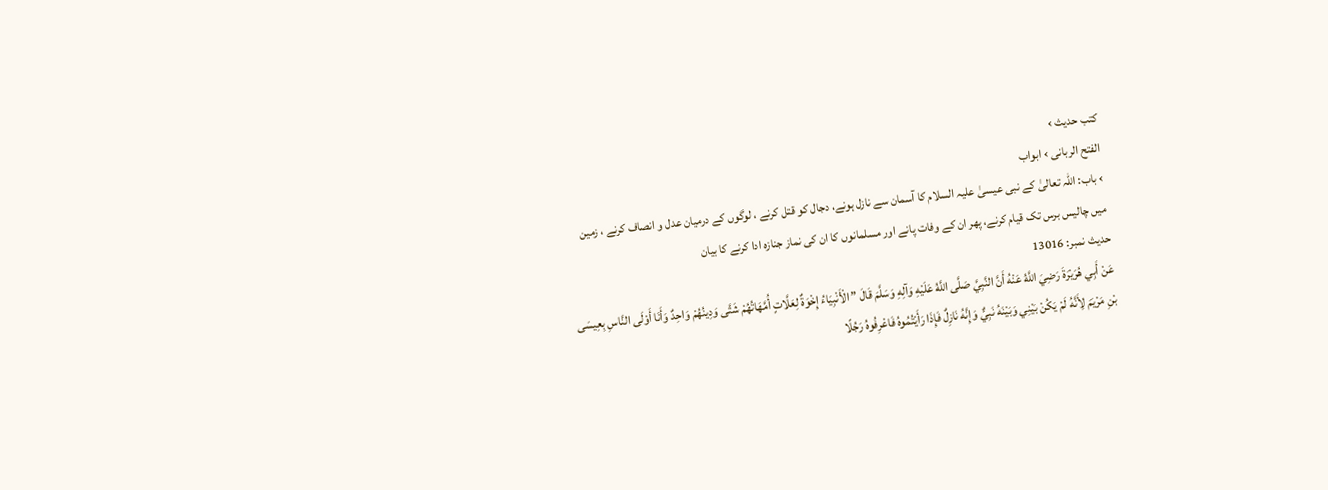کتب حدیث ›
الفتح الربانی › ابواب
› باب: اللہ تعالیٰ کے نبی عیسیٰ علیہ السلام کا آسمان سے نازل ہونے، دجال کو قتل کرنے ، لوگوں کے درمیان عدل و انصاف کرنے ، زمین میں چالیس برس تک قیام کرنے، پھر ان کے وفات پانے اور مسلمانوں کا ان کی نماز جنازہ ادا کرنے کا بیان
حدیث نمبر: 13016
عَنْ أَبِي هُرَيْرَةَ رَضِيَ اللَّهُ عَنْهُ أَنَّ النَّبِيَّ صَلَّى اللَّهُ عَلَيْهِ وَآلِهِ وَسَلَّمَ قَالَ ”الْأَنْبِيَاءُ إِخْوَةٌ لِعَلَّاتٍ أُمَّهَاتُهُمْ شَتَّى وَدِينُهُمْ وَاحِدٌ وَأَنَا أَوْلَى النَّاسِ بِعِيسَى بْنِ مَرْيَمَ لِأَنَّهُ لَمْ يَكُنْ بَيْنِي وَبَيْنَهُ نَبِيٌّ وَإِنَّهُ نَازِلٌ فَإِذَا رَأَيْتُمُوهُ فَاعْرِفُوهُ رَجُلًا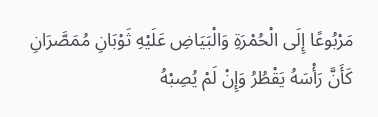مَرْبُوعًا إِلَى الْحُمْرَةِ وَالْبَيَاضِ عَلَيْهِ ثَوْبَانِ مُمَصَّرَانِ كَأَنَّ رَأْسَهُ يَقْطُرُ وَإِنْ لَمْ يُصِبْهُ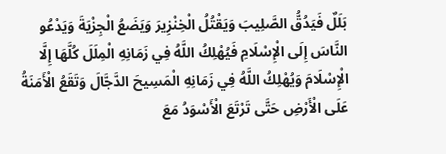بَلَلٌ فَيَدُقُّ الصَّلِيبَ وَيَقْتُلُ الْخِنْزِيرَ وَيَضَعُ الْجِزْيَةَ وَيَدْعُو النَّاسَ إِلَى الْإِسْلَامِ فَيُهْلِكُ اللَّهُ فِي زَمَانِهِ الْمِلَلَ كُلَّهَا إِلَّا الْإِسْلَامَ وَيُهْلِكُ اللَّهُ فِي زَمَانِهِ الْمَسِيحَ الدَّجَّالَ وَتَقَعُ الْأَمَنَةُ عَلَى الْأَرْضِ حَتَّى تَرْتَعَ الْأَسْوَدُ مَعَ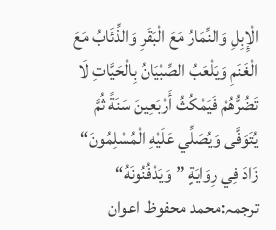الْإِبِلِ وَالنِّمَارُ مَعَ الْبَقَرِ وَالذِّئَابُ مَعَ الْغَنَمِ وَيَلْعَبُ الصِّبْيَانُ بِالْحَيَّاتِ لَا تَضُرُّهُمْ فَيَمْكُثُ أَرْبَعِينَ سَنَةً ثُمَّ يُتَوَفَّى وَيُصَلِّي عَلَيْهِ الْمُسْلِمُونَ“ زَادَ فِي رِوَايَةٍ ”وَيَدْفُنُونَهُ“
ترجمہ:محمد محفوظ اعوان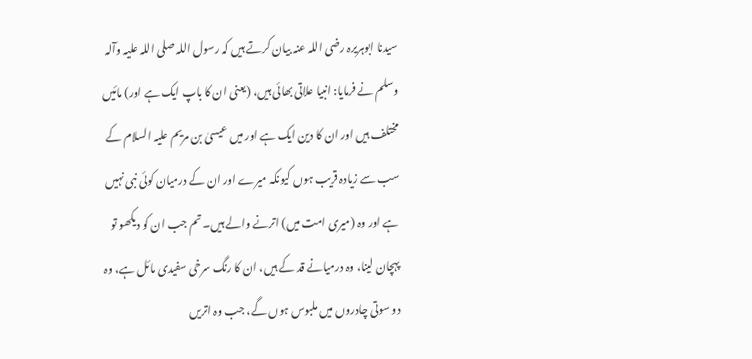سیدنا ابوہریرہ رضی اللہ عنہ بیان کرتے ہیں کہ رسول اللہ صلی اللہ علیہ وآلہ وسلم نے فرمایا: انبیا علاتی بھائی ہیں، (یعنی ان کا باپ ایک ہے اور) مائیں مختلف ہیں اور ان کا دین ایک ہے اور میں عیسیٰ بن مریم علیہ السلام کے سب سے زیادہ قریب ہوں کیونکہ میرے اور ان کے درمیان کوئی نبی نہیں ہے اور وہ (میری امت میں) اترنے والے ہیں۔ تم جب ان کو دیکھو تو پہچان لینا، وہ درمیانے قد کے ہیں، ان کا رنگ سرخی سفیدی مائل ہے، وہ دو سوتی چادروں میں ملبوس ہوں گے، جب وہ اتریں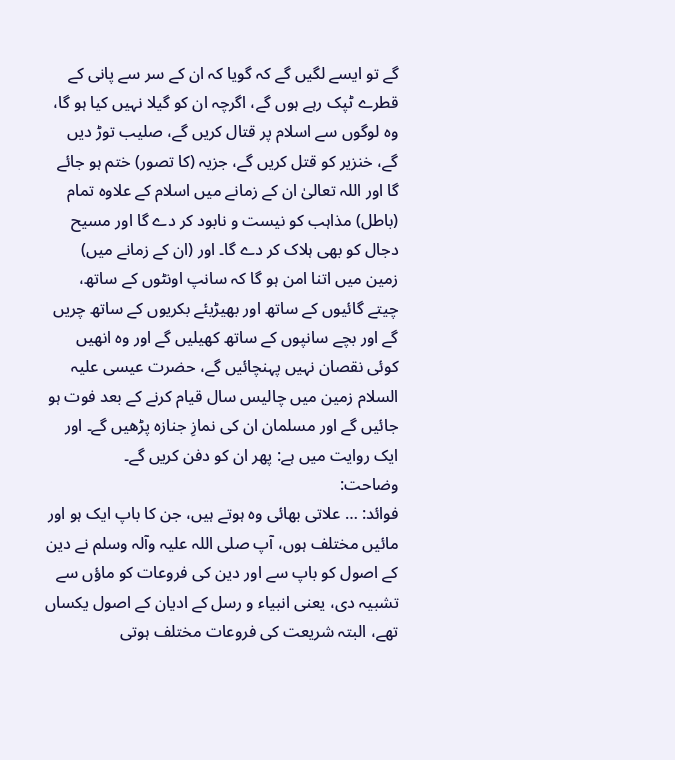گے تو ایسے لگیں گے کہ گویا کہ ان کے سر سے پانی کے قطرے ٹپک رہے ہوں گے، اگرچہ ان کو گیلا نہیں کیا ہو گا، وہ لوگوں سے اسلام پر قتال کریں گے، صلیب توڑ دیں گے، خنزیر کو قتل کریں گے، جزیہ (کا تصور) ختم ہو جائے گا اور اللہ تعالیٰ ان کے زمانے میں اسلام کے علاوہ تمام (باطل) مذاہب کو نیست و نابود کر دے گا اور مسیح دجال کو بھی ہلاک کر دے گا۔ اور (ان کے زمانے میں) زمین میں اتنا امن ہو گا کہ سانپ اونٹوں کے ساتھ، چیتے گائیوں کے ساتھ اور بھیڑیئے بکریوں کے ساتھ چریں گے اور بچے سانپوں کے ساتھ کھیلیں گے اور وہ انھیں کوئی نقصان نہیں پہنچائیں گے، حضرت عیسی علیہ السلام زمین میں چالیس سال قیام کرنے کے بعد فوت ہو جائیں گے اور مسلمان ان کی نمازِ جنازہ پڑھیں گے۔ اور ایک روایت میں ہے: پھر ان کو دفن کریں گے۔
وضاحت:
فوائد: … علاتی بھائی وہ ہوتے ہیں، جن کا باپ ایک ہو اور مائیں مختلف ہوں، آپ صلی اللہ علیہ وآلہ وسلم نے دین کے اصول کو باپ سے اور دین کی فروعات کو ماؤں سے تشبیہ دی، یعنی انبیاء و رسل کے ادیان کے اصول یکساں تھے، البتہ شریعت کی فروعات مختلف ہوتی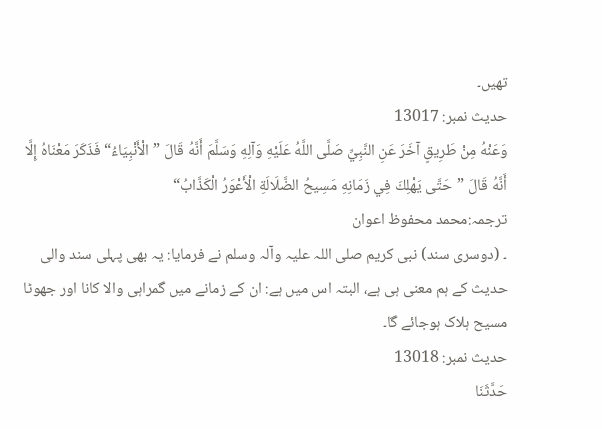تھیں۔
حدیث نمبر: 13017
وَعَنْهُ مِنْ طَرِيقٍ آخَرَ عَنِ النَّبِيِّ صَلَّى اللَّهُ عَلَيْهِ وَآلِهِ وَسَلَّمَ أَنَّهُ قَالَ ”الْأَنْبِيَاءُ“ فَذَكَرَ مَعْنَاهُ إِلَّا أَنَّهُ قَالَ ”حَتَّى يَهْلِكَ فِي زَمَانِهِ مَسِيحُ الضَّلَالَةِ الْأَعْوَرُ الْكَذَّابُ“
ترجمہ:محمد محفوظ اعوان
۔ (دوسری سند) نبی کریم صلی اللہ علیہ وآلہ وسلم نے فرمایا: یہ بھی پہلی سند والی حدیث کے ہم معنی ہی ہے، البتہ اس میں ہے: ان کے زمانے میں گمراہی والا کانا اور جھوٹا مسیح ہلاک ہوجائے گا۔
حدیث نمبر: 13018
حَدَّثَنَا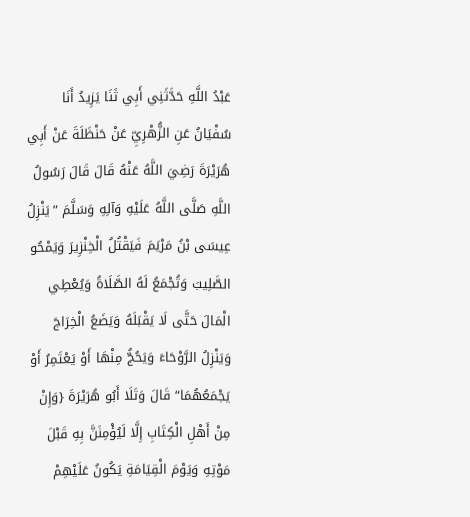عَبْدُ اللَّهِ حَدَّثَنِي أَبِي ثَنَا يَزِيدُ أَنَا سُفْيَانُ عَنِ الزُّهْرِيِّ عَنْ حَنْظَلَةَ عَنْ أَبِي هُرَيْرَةَ رَضِيَ اللَّهُ عَنْهُ قَالَ قَالَ رَسُولُ اللَّهِ صَلَّى اللَّهُ عَلَيْهِ وَآلِهِ وَسَلَّمَ ”يَنْزِلُ عِيسَى بْنُ مَرْيَمَ فَيَقْتُلُ الْخِنْزِيرَ وَيَمْحُو الصَّلِيبَ وَتُجْمَعُ لَهُ الصَّلَاةُ وَيُعْطِي الْمَالَ حَتَّى لَا يَقْبَلَهُ وَيَضَعُ الْخِرَاجَ وَيَنْزِلُ الرَّوْحَاءَ وَيَحُجُّ مِنْهَا أَوْ يَعْتَمِرُ أَوْ يَجْمَعُهُمَا“ قَالَ وَتَلَا أَبُو هُرَيْرَةَ {وَإِنْ مِنْ أَهْلِ الْكِتَابِ إِلَّا لَيُؤْمِنَنَّ بِهِ قَبْلَ مَوْتِهِ وَيَوْمَ الْقِيَامَةِ يَكُونُ عَلَيْهِمْ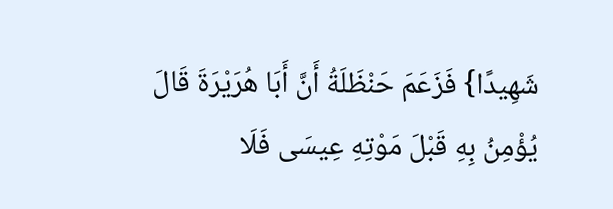شَهِيدًا} فَزَعَمَ حَنْظَلَةُ أَنَّ أَبَا هُرَيْرَةَ قَالَ يُؤْمِنُ بِهِ قَبْلَ مَوْتِهِ عِيسَى فَلَا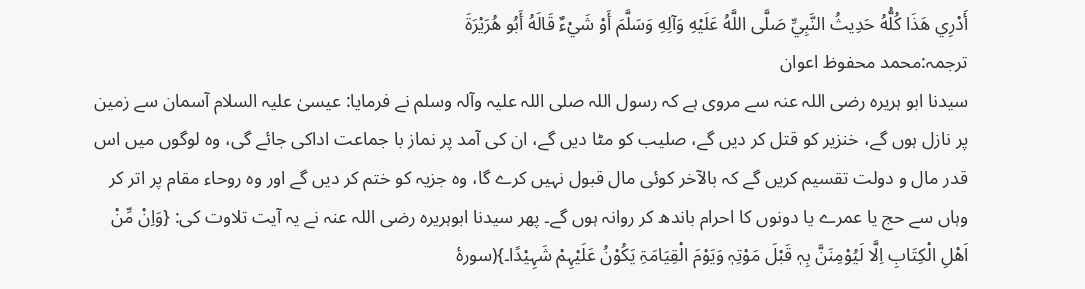أَدْرِي هَذَا كُلُّهُ حَدِيثُ النَّبِيِّ صَلَّى اللَّهُ عَلَيْهِ وَآلِهِ وَسَلَّمَ أَوْ شَيْءٌ قَالَهُ أَبُو هُرَيْرَةَ
ترجمہ:محمد محفوظ اعوان
سیدنا ابو ہریرہ رضی اللہ عنہ سے مروی ہے کہ رسول اللہ صلی اللہ علیہ وآلہ وسلم نے فرمایا: عیسیٰ علیہ السلام آسمان سے زمین پر نازل ہوں گے، خنزیر کو قتل کر دیں گے، صلیب کو مٹا دیں گے، ان کی آمد پر نماز با جماعت اداکی جائے گی، وہ لوگوں میں اس قدر مال و دولت تقسیم کریں گے کہ بالآخر کوئی مال قبول نہیں کرے گا، وہ جزیہ کو ختم کر دیں گے اور وہ روحاء مقام پر اتر کر وہاں سے حج یا عمرے یا دونوں کا احرام باندھ کر روانہ ہوں گے۔ پھر سیدنا ابوہریرہ رضی اللہ عنہ نے یہ آیت تلاوت کی: {وَاِنْ مِّنْ اَھْلِ الْکِتَابِ اِلَّا لَیُوْمِنَنَّ بِہٖ قَبْلَ مَوْتِہٖ وَیَوْمَ الْقِیَامَۃِ یَکُوْنُ عَلَیْہِمْ شَہِیْدًا۔}(سورۂ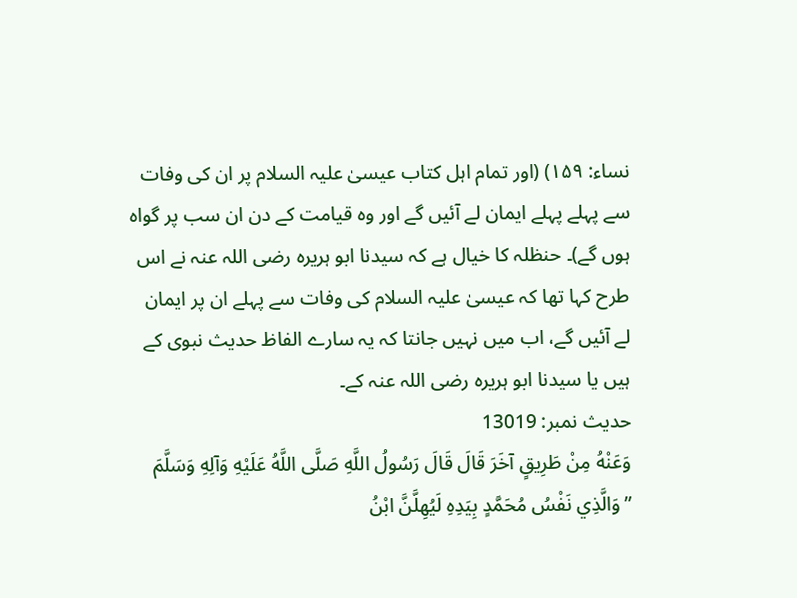نساء: ۱۵۹) (اور تمام اہل کتاب عیسیٰ علیہ السلام پر ان کی وفات سے پہلے پہلے ایمان لے آئیں گے اور وہ قیامت کے دن ان سب پر گواہ ہوں گے)۔ حنظلہ کا خیال ہے کہ سیدنا ابو ہریرہ رضی اللہ عنہ نے اس طرح کہا تھا کہ عیسیٰ علیہ السلام کی وفات سے پہلے ان پر ایمان لے آئیں گے، اب میں نہیں جانتا کہ یہ سارے الفاظ حدیث نبوی کے ہیں یا سیدنا ابو ہریرہ رضی اللہ عنہ کے۔
حدیث نمبر: 13019
وَعَنْهُ مِنْ طَرِيقٍ آخَرَ قَالَ قَالَ رَسُولُ اللَّهِ صَلَّى اللَّهُ عَلَيْهِ وَآلِهِ وَسَلَّمَ ”وَالَّذِي نَفْسُ مُحَمَّدٍ بِيَدِهِ لَيُهِلَّنَّ ابْنُ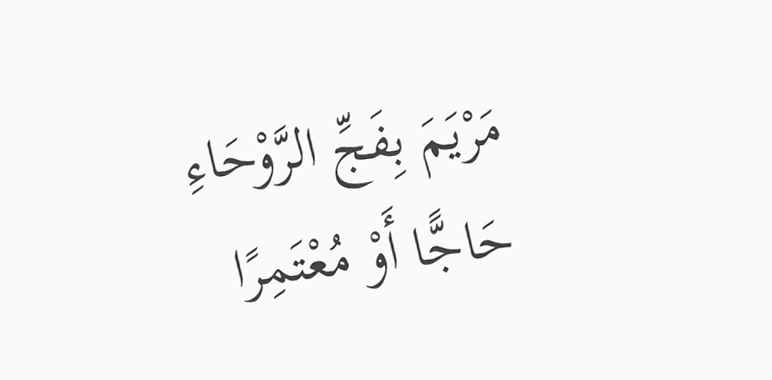مَرْيَمَ بِفَجِّ الرَّوْحَاءِ حَاجًّا أَوْ مُعْتَمِرًا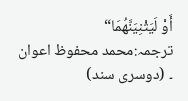أَوْ لَيَثْنِيَنَّهُمَا“
ترجمہ:محمد محفوظ اعوان
۔ (دوسری سند)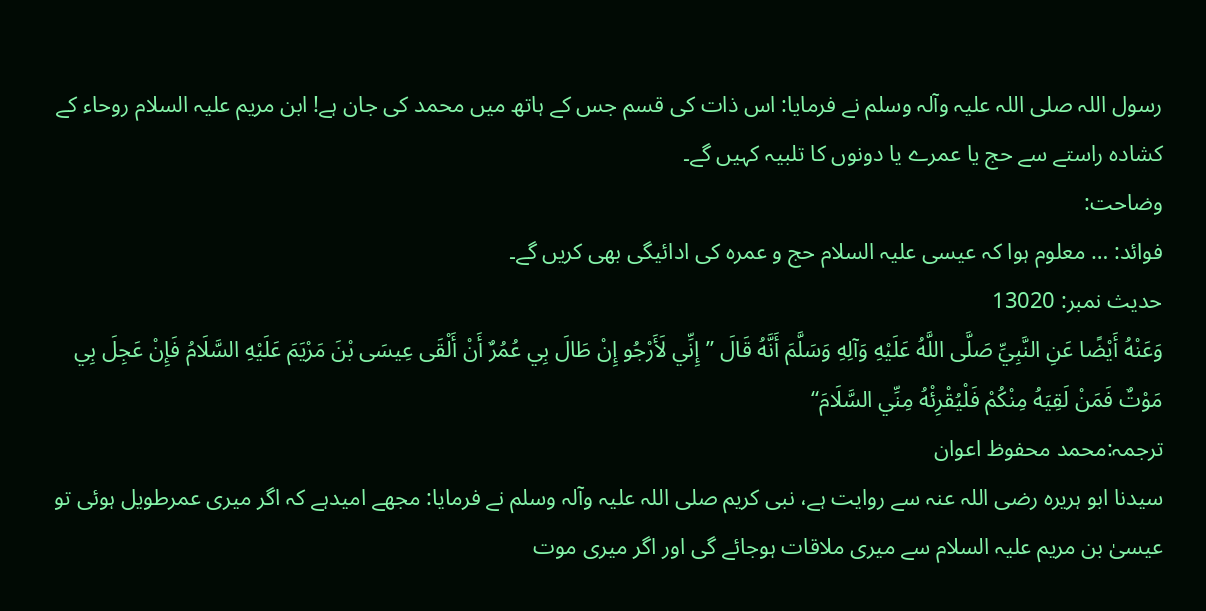رسول اللہ صلی اللہ علیہ وآلہ وسلم نے فرمایا: اس ذات کی قسم جس کے ہاتھ میں محمد کی جان ہے! ابن مریم علیہ السلام روحاء کے کشادہ راستے سے حج یا عمرے یا دونوں کا تلبیہ کہیں گے۔
وضاحت:
فوائد: … معلوم ہوا کہ عیسی علیہ السلام حج و عمرہ کی ادائیگی بھی کریں گے۔
حدیث نمبر: 13020
وَعَنْهُ أَيْضًا عَنِ النَّبِيِّ صَلَّى اللَّهُ عَلَيْهِ وَآلِهِ وَسَلَّمَ أَنَّهُ قَالَ ”إِنِّي لَأَرْجُو إِنْ طَالَ بِي عُمُرٌ أَنْ أَلْقَى عِيسَى بْنَ مَرْيَمَ عَلَيْهِ السَّلَامُ فَإِنْ عَجِلَ بِي مَوْتٌ فَمَنْ لَقِيَهُ مِنْكُمْ فَلْيُقْرِئْهُ مِنِّي السَّلَامَ“
ترجمہ:محمد محفوظ اعوان
سیدنا ابو ہریرہ رضی اللہ عنہ سے روایت ہے، نبی کریم صلی اللہ علیہ وآلہ وسلم نے فرمایا: مجھے امیدہے کہ اگر میری عمرطویل ہوئی تو عیسیٰ بن مریم علیہ السلام سے میری ملاقات ہوجائے گی اور اگر میری موت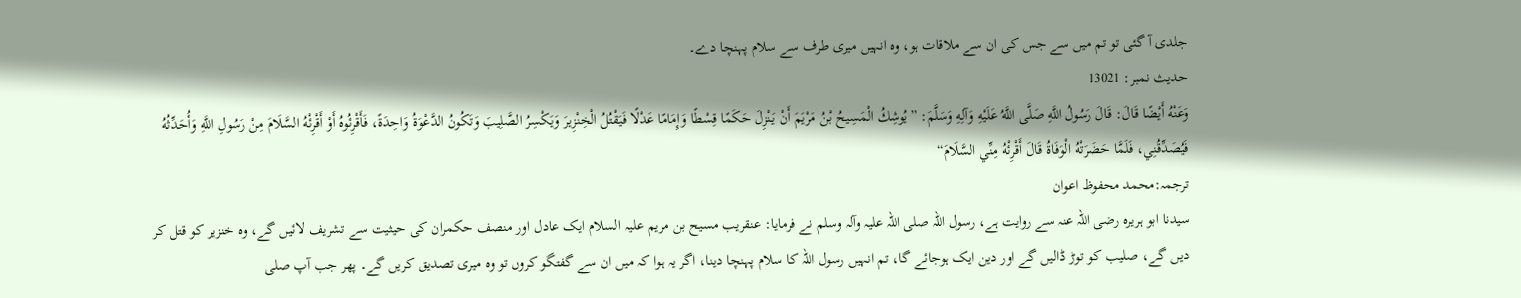جلدی آ گئی تو تم میں سے جس کی ان سے ملاقات ہو، وہ انہیں میری طرف سے سلام پہنچا دے۔
حدیث نمبر: 13021
وَعَنْهُ أَيْضًا قَالَ: قَالَ رَسُولُ اللَّهِ صَلَّى اللَّهُ عَلَيْهِ وَآلِهِ وَسَلَّمَ: ”يُوشِكُ الْمَسِيحُ بْنُ مَرْيَمَ أَنْ يَنْزِلَ حَكَمًا قِسْطًا وَإِمَامًا عَدْلًا فَيَقْتُلُ الْخِنْزِيرَ وَيَكْسِرُ الصَّلِيبَ وَتَكُونُ الدَّعْوَةُ وَاحِدَةً، فَأَقْرِئُوهُ أَوْ أَقْرِئْهُ السَّلَامَ مِنْ رَسُولِ اللَّهِ وَأُحَدِّثُهُ فَيُصَدِّقُنِي، فَلَمَّا حَضَرَتْهُ الْوَفَاةُ قَالَ أَقْرِئْهُ مِنِّي السَّلَامَ“
ترجمہ:محمد محفوظ اعوان
سیدنا ابو ہریرہ رضی اللہ عنہ سے روایت ہے، رسول اللہ صلی اللہ علیہ وآلہ وسلم نے فرمایا: عنقریب مسیح بن مریم علیہ السلام ایک عادل اور منصف حکمران کی حیثیت سے تشریف لائیں گے، وہ خنزیر کو قتل کر دیں گے، صلیب کو توڑ ڈالیں گے اور دین ایک ہوجائے گا، تم انہیں رسول اللہ کا سلام پہنچا دینا، اگر یہ ہوا کہ میں ان سے گفتگو کروں تو وہ میری تصدیق کریں گے۔ پھر جب آپ صلی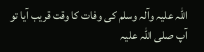اللہ علیہ وآلہ وسلم کی وفات کا وقت قریب آیا تو آپ صلی اللہ علیہ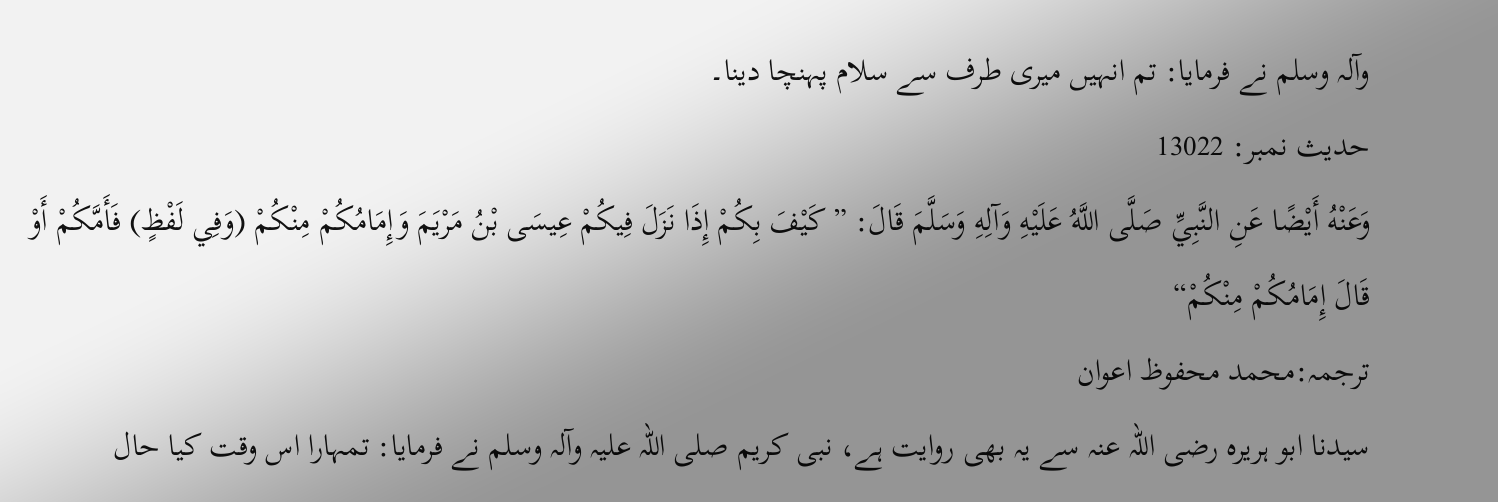وآلہ وسلم نے فرمایا: تم انہیں میری طرف سے سلام پہنچا دینا۔
حدیث نمبر: 13022
وَعَنْهُ أَيْضًا عَنِ النَّبِيِّ صَلَّى اللَّهُ عَلَيْهِ وَآلِهِ وَسَلَّمَ قَالَ: ”كَيْفَ بِكُمْ إِذَا نَزَلَ فِيكُمْ عِيسَى بْنُ مَرْيَمَ وَإِمَامُكُمْ مِنْكُمْ (وَفِي لَفْظٍ) فَأَمَّكُمْ أَوْ قَالَ إِمَامُكُمْ مِنْكُمْ“
ترجمہ:محمد محفوظ اعوان
سیدنا ابو ہریرہ رضی اللہ عنہ سے یہ بھی روایت ہے، نبی کریم صلی اللہ علیہ وآلہ وسلم نے فرمایا: تمہارا اس وقت کیا حال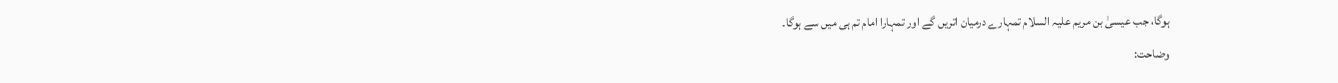ہوگا، جب عیسیٰ بن مریم علیہ السلام تمہارے درمیان اتریں گے اور تمہارا امام تم ہی میں سے ہوگا۔
وضاحت: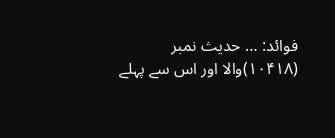فوائد: … حدیث نمبر (۱۰۴۱۸)والا اور اس سے پہلے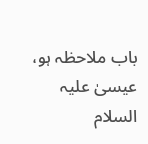باب ملاحظہ ہو، عیسیٰ علیہ السلام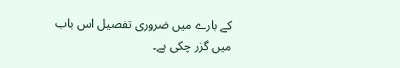کے بارے میں ضروری تفصیل اس باب میں گزر چکی ہے۔